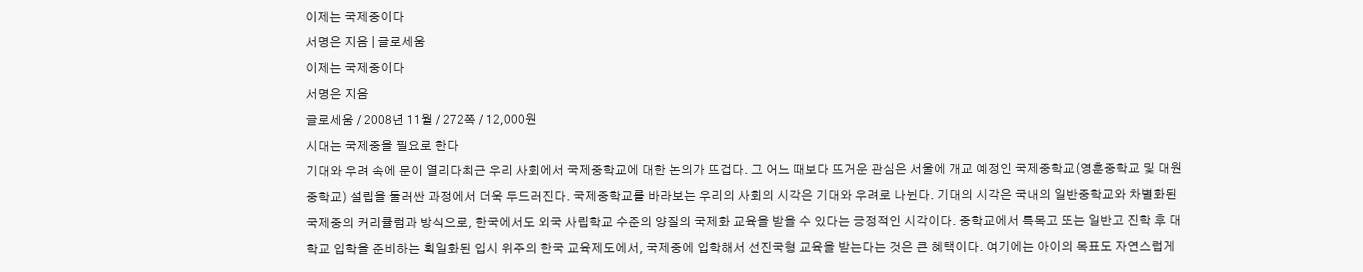이제는 국제중이다
서명은 지음 | 글로세움
이제는 국제중이다
서명은 지음
글로세움 / 2008년 11월 / 272쪽 / 12,000원
시대는 국제중을 필요로 한다
기대와 우려 속에 문이 열리다최근 우리 사회에서 국제중학교에 대한 논의가 뜨겁다. 그 어느 때보다 뜨거운 관심은 서울에 개교 예정인 국제중학교(영훈중학교 및 대원중학교) 설립을 둘러싼 과정에서 더욱 두드러진다. 국제중학교를 바라보는 우리의 사회의 시각은 기대와 우려로 나뉜다. 기대의 시각은 국내의 일반중학교와 차별화된 국제중의 커리큘럼과 방식으로, 한국에서도 외국 사립학교 수준의 양질의 국제화 교육을 받을 수 있다는 긍정적인 시각이다. 중학교에서 특목고 또는 일반고 진학 후 대학교 입학을 준비하는 획일화된 입시 위주의 한국 교육제도에서, 국제중에 입학해서 선진국형 교육을 받는다는 것은 큰 혜택이다. 여기에는 아이의 목표도 자연스럽게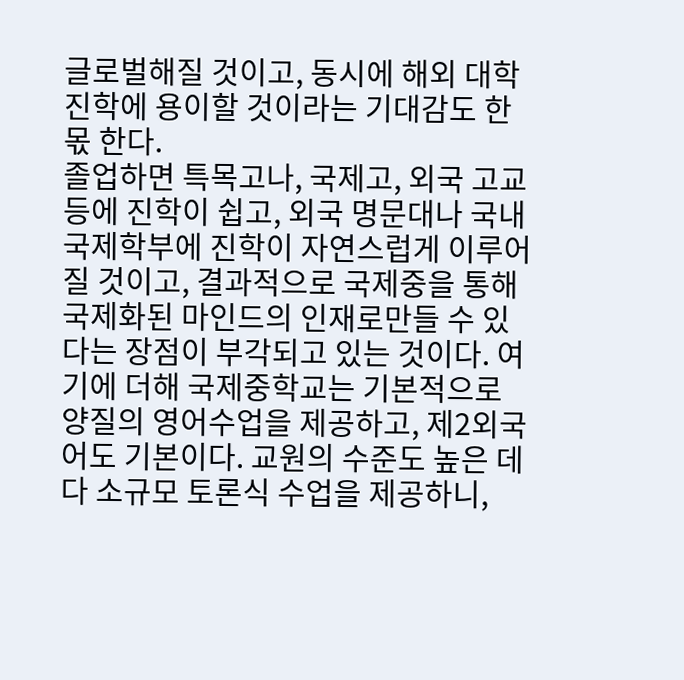글로벌해질 것이고, 동시에 해외 대학 진학에 용이할 것이라는 기대감도 한 몫 한다.
졸업하면 특목고나, 국제고, 외국 고교 등에 진학이 쉽고, 외국 명문대나 국내 국제학부에 진학이 자연스럽게 이루어질 것이고, 결과적으로 국제중을 통해 국제화된 마인드의 인재로만들 수 있다는 장점이 부각되고 있는 것이다. 여기에 더해 국제중학교는 기본적으로 양질의 영어수업을 제공하고, 제2외국어도 기본이다. 교원의 수준도 높은 데다 소규모 토론식 수업을 제공하니,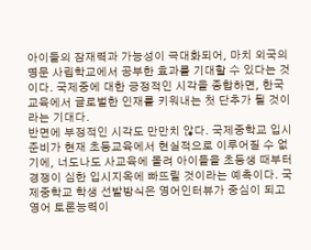아이들의 잠재력과 가능성이 극대화되어, 마치 외국의 명문 사립학교에서 공부한 효과를 기대할 수 있다는 것이다. 국제중에 대한 긍정적인 시각을 종합하면, 한국 교육에서 글로벌한 인재를 키워내는 첫 단추가 될 것이라는 기대다.
반면에 부정적인 시각도 만만치 않다. 국제중학교 입시 준비가 현재 초등교육에서 현실적으로 이루어질 수 없기에, 너도나도 사교육에 몰려 아이들을 초등생 때부터 경쟁이 심한 입시지옥에 빠뜨릴 것이라는 예측이다. 국제중학교 학생 선발방식은 영어인터뷰가 중심이 되고 영어 토론능력이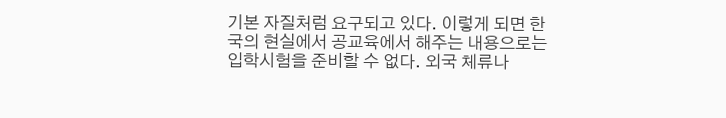기본 자질처럼 요구되고 있다. 이렇게 되면 한국의 현실에서 공교육에서 해주는 내용으로는 입학시험을 준비할 수 없다. 외국 체류나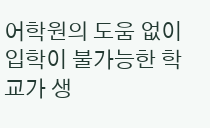어학원의 도움 없이 입학이 불가능한 학교가 생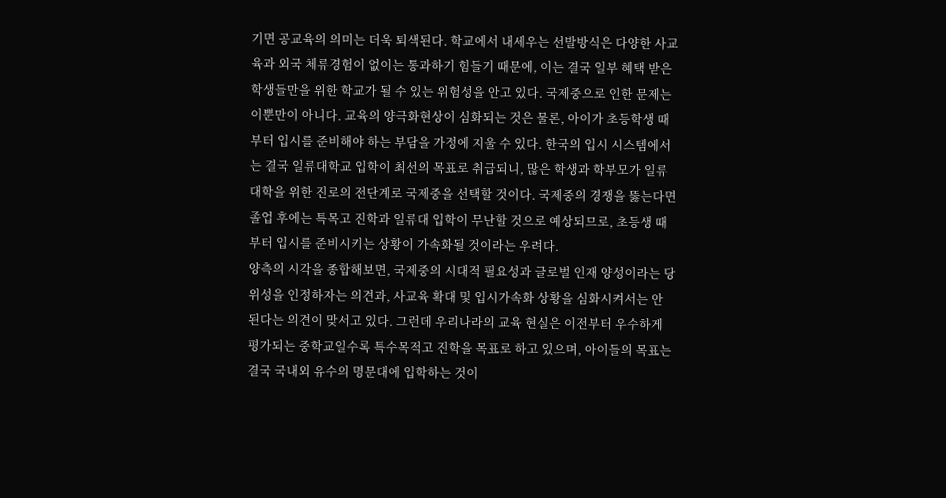기면 공교육의 의미는 더욱 퇴색된다. 학교에서 내세우는 선발방식은 다양한 사교육과 외국 체류경험이 없이는 통과하기 힘들기 때문에, 이는 결국 일부 혜택 받은 학생들만을 위한 학교가 될 수 있는 위험성을 안고 있다. 국제중으로 인한 문제는 이뿐만이 아니다. 교육의 양극화현상이 심화되는 것은 물론, 아이가 초등학생 때부터 입시를 준비해야 하는 부담을 가정에 지울 수 있다. 한국의 입시 시스템에서는 결국 일류대학교 입학이 최선의 목표로 취급되니, 많은 학생과 학부모가 일류대학을 위한 진로의 전단계로 국제중을 선택할 것이다. 국제중의 경쟁을 뚫는다면 졸업 후에는 특목고 진학과 일류대 입학이 무난할 것으로 예상되므로, 초등생 때부터 입시를 준비시키는 상황이 가속화될 것이라는 우려다.
양측의 시각을 종합해보면, 국제중의 시대적 필요성과 글로벌 인재 양성이라는 당위성을 인정하자는 의견과, 사교육 확대 및 입시가속화 상황을 심화시켜서는 안 된다는 의견이 맞서고 있다. 그런데 우리나라의 교육 현실은 이전부터 우수하게 평가되는 중학교일수록 특수목적고 진학을 목표로 하고 있으며, 아이들의 목표는 결국 국내외 유수의 명문대에 입학하는 것이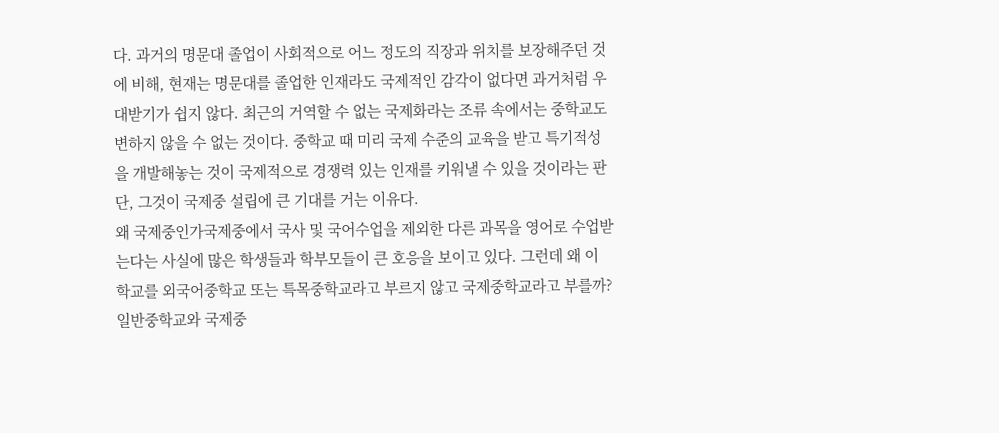다. 과거의 명문대 졸업이 사회적으로 어느 정도의 직장과 위치를 보장해주던 것에 비해, 현재는 명문대를 졸업한 인재라도 국제적인 감각이 없다면 과거처럼 우대받기가 쉽지 않다. 최근의 거역할 수 없는 국제화라는 조류 속에서는 중학교도 변하지 않을 수 없는 것이다. 중학교 때 미리 국제 수준의 교육을 받고 특기적성을 개발해놓는 것이 국제적으로 경쟁력 있는 인재를 키워낼 수 있을 것이라는 판단, 그것이 국제중 설립에 큰 기대를 거는 이유다.
왜 국제중인가국제중에서 국사 및 국어수업을 제외한 다른 과목을 영어로 수업받는다는 사실에 많은 학생들과 학부모들이 큰 호응을 보이고 있다. 그런데 왜 이 학교를 외국어중학교 또는 특목중학교라고 부르지 않고 국제중학교라고 부를까? 일반중학교와 국제중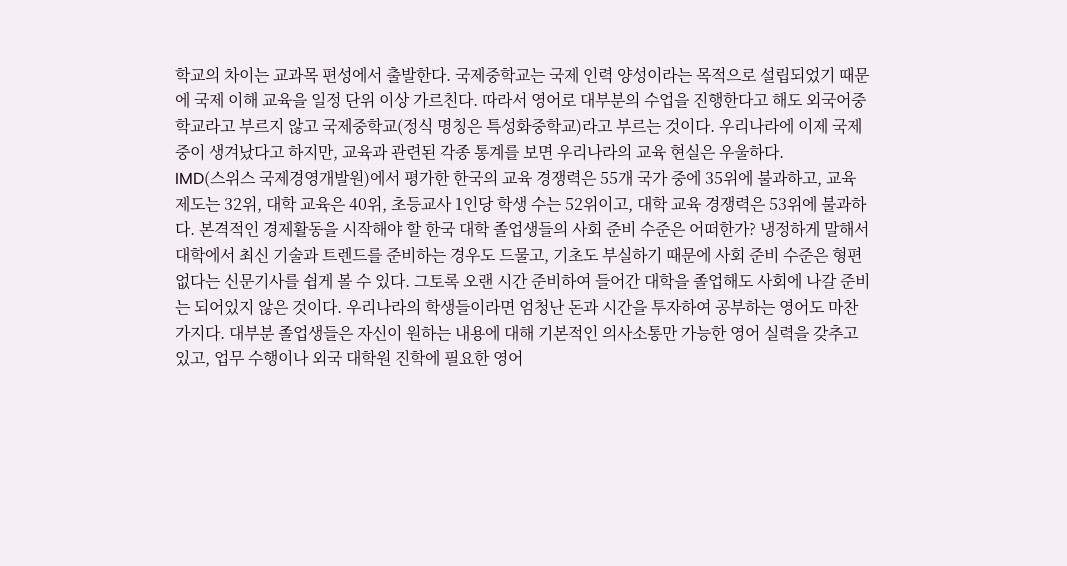학교의 차이는 교과목 편성에서 출발한다. 국제중학교는 국제 인력 양성이라는 목적으로 설립되었기 때문에 국제 이해 교육을 일정 단위 이상 가르친다. 따라서 영어로 대부분의 수업을 진행한다고 해도 외국어중학교라고 부르지 않고 국제중학교(정식 명칭은 특성화중학교)라고 부르는 것이다. 우리나라에 이제 국제중이 생겨났다고 하지만, 교육과 관련된 각종 통계를 보면 우리나라의 교육 현실은 우울하다.
IMD(스위스 국제경영개발원)에서 평가한 한국의 교육 경쟁력은 55개 국가 중에 35위에 불과하고, 교육 제도는 32위, 대학 교육은 40위, 초등교사 1인당 학생 수는 52위이고, 대학 교육 경쟁력은 53위에 불과하다. 본격적인 경제활동을 시작해야 할 한국 대학 졸업생들의 사회 준비 수준은 어떠한가? 냉정하게 말해서 대학에서 최신 기술과 트렌드를 준비하는 경우도 드물고, 기초도 부실하기 때문에 사회 준비 수준은 형편없다는 신문기사를 쉽게 볼 수 있다. 그토록 오랜 시간 준비하여 들어간 대학을 졸업해도 사회에 나갈 준비는 되어있지 않은 것이다. 우리나라의 학생들이라면 엄청난 돈과 시간을 투자하여 공부하는 영어도 마찬가지다. 대부분 졸업생들은 자신이 원하는 내용에 대해 기본적인 의사소통만 가능한 영어 실력을 갖추고 있고, 업무 수행이나 외국 대학원 진학에 필요한 영어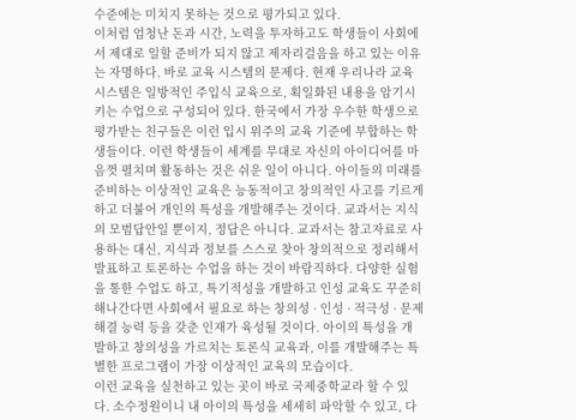수준에는 미치지 못하는 것으로 평가되고 있다.
이처럼 엄청난 돈과 시간, 노력을 투자하고도 학생들이 사회에서 제대로 일할 준비가 되지 않고 제자리걸음을 하고 있는 이유는 자명하다. 바로 교육 시스템의 문제다. 현재 우리나라 교육 시스템은 일방적인 주입식 교육으로, 획일화된 내용을 암기시키는 수업으로 구성되어 있다. 한국에서 가장 우수한 학생으로 평가받는 친구들은 이런 입시 위주의 교육 기준에 부합하는 학생들이다. 이런 학생들이 세계를 무대로 자신의 아이디어를 마음껏 펼치며 활동하는 것은 쉬운 일이 아니다. 아이들의 미래를 준비하는 이상적인 교육은 능동적이고 창의적인 사고를 기르게 하고 더불어 개인의 특성을 개발해주는 것이다. 교과서는 지식의 모범답안일 뿐이지, 정답은 아니다. 교과서는 참고자료로 사용하는 대신, 지식과 정보를 스스로 찾아 창의적으로 정리해서 발표하고 토론하는 수업을 하는 것이 바람직하다. 다양한 실험을 통한 수업도 하고, 특기적성을 개발하고 인성 교육도 꾸준히 해나간다면 사회에서 필요로 하는 창의성 · 인성 · 적극성 · 문제해결 능력 등을 갖춘 인재가 육성될 것이다. 아이의 특성을 개발하고 창의성을 가르치는 토론식 교육과, 이를 개발해주는 특별한 프로그램이 가장 이상적인 교육의 모습이다.
이런 교육을 실천하고 있는 곳이 바로 국제중학교라 할 수 있다. 소수정원이니 내 아이의 특성을 세세히 파악할 수 있고, 다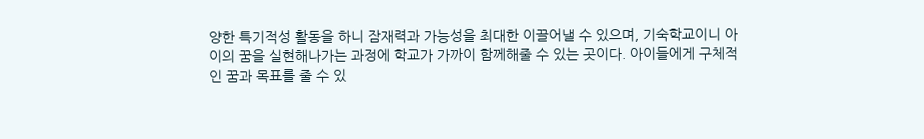양한 특기적성 활동을 하니 잠재력과 가능성을 최대한 이끌어낼 수 있으며, 기숙학교이니 아이의 꿈을 실현해나가는 과정에 학교가 가까이 함께해줄 수 있는 곳이다. 아이들에게 구체적인 꿈과 목표를 줄 수 있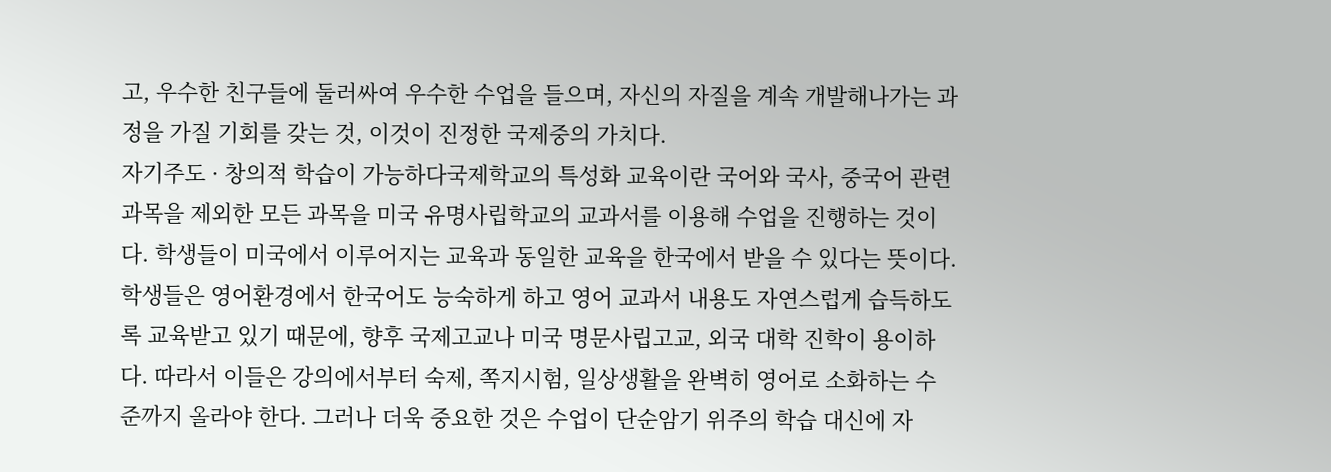고, 우수한 친구들에 둘러싸여 우수한 수업을 들으며, 자신의 자질을 계속 개발해나가는 과정을 가질 기회를 갖는 것, 이것이 진정한 국제중의 가치다.
자기주도 · 창의적 학습이 가능하다국제학교의 특성화 교육이란 국어와 국사, 중국어 관련 과목을 제외한 모든 과목을 미국 유명사립학교의 교과서를 이용해 수업을 진행하는 것이다. 학생들이 미국에서 이루어지는 교육과 동일한 교육을 한국에서 받을 수 있다는 뜻이다. 학생들은 영어환경에서 한국어도 능숙하게 하고 영어 교과서 내용도 자연스럽게 습득하도록 교육받고 있기 때문에, 향후 국제고교나 미국 명문사립고교, 외국 대학 진학이 용이하다. 따라서 이들은 강의에서부터 숙제, 쪽지시험, 일상생활을 완벽히 영어로 소화하는 수준까지 올라야 한다. 그러나 더욱 중요한 것은 수업이 단순암기 위주의 학습 대신에 자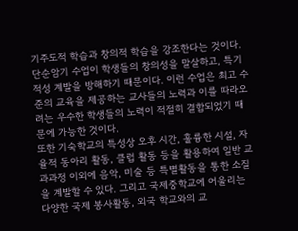기주도적 학습과 창의적 학습을 강조한다는 것이다. 단순암기 수업이 학생들의 창의성을 말살하고, 특기적성 계발을 방해하기 때문이다. 이런 수업은 최고 수준의 교육을 제공하는 교사들의 노력과 이를 따라오려는 우수한 학생들의 노력이 적절히 결합되었기 때문에 가능한 것이다.
또한 기숙학교의 특성상 오후 시간, 훌륭한 시설, 자율적 동아리 활동, 클럽 활동 등을 활용하여 일반 교과과정 이외에 음악, 미술 등 특별활동을 통한 소질을 계발할 수 있다. 그리고 국제중학교에 어울리는 다양한 국제 봉사활동, 외국 학교와의 교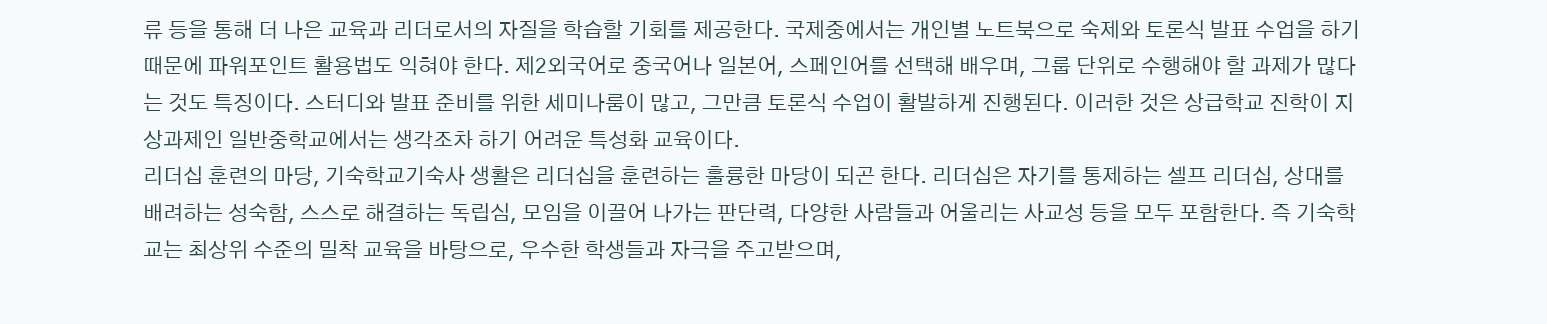류 등을 통해 더 나은 교육과 리더로서의 자질을 학습할 기회를 제공한다. 국제중에서는 개인별 노트북으로 숙제와 토론식 발표 수업을 하기 때문에 파워포인트 활용법도 익혀야 한다. 제2외국어로 중국어나 일본어, 스페인어를 선택해 배우며, 그룹 단위로 수행해야 할 과제가 많다는 것도 특징이다. 스터디와 발표 준비를 위한 세미나룸이 많고, 그만큼 토론식 수업이 활발하게 진행된다. 이러한 것은 상급학교 진학이 지상과제인 일반중학교에서는 생각조차 하기 어려운 특성화 교육이다.
리더십 훈련의 마당, 기숙학교기숙사 생활은 리더십을 훈련하는 훌륭한 마당이 되곤 한다. 리더십은 자기를 통제하는 셀프 리더십, 상대를 배려하는 성숙함, 스스로 해결하는 독립심, 모임을 이끌어 나가는 판단력, 다양한 사람들과 어울리는 사교성 등을 모두 포함한다. 즉 기숙학교는 최상위 수준의 밀착 교육을 바탕으로, 우수한 학생들과 자극을 주고받으며,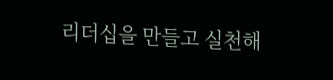리더십을 만들고 실천해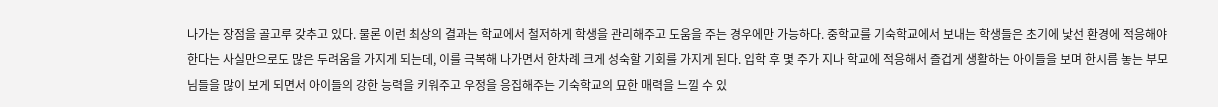나가는 장점을 골고루 갖추고 있다. 물론 이런 최상의 결과는 학교에서 철저하게 학생을 관리해주고 도움을 주는 경우에만 가능하다. 중학교를 기숙학교에서 보내는 학생들은 초기에 낯선 환경에 적응해야 한다는 사실만으로도 많은 두려움을 가지게 되는데, 이를 극복해 나가면서 한차례 크게 성숙할 기회를 가지게 된다. 입학 후 몇 주가 지나 학교에 적응해서 즐겁게 생활하는 아이들을 보며 한시름 놓는 부모님들을 많이 보게 되면서 아이들의 강한 능력을 키워주고 우정을 응집해주는 기숙학교의 묘한 매력을 느낄 수 있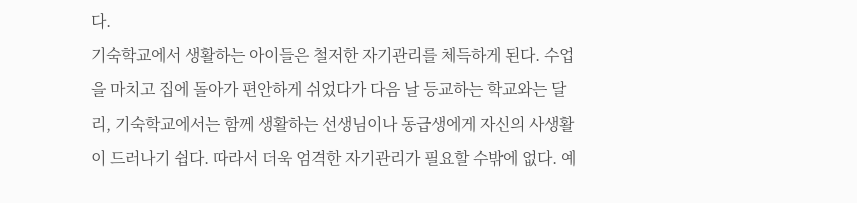다.
기숙학교에서 생활하는 아이들은 철저한 자기관리를 체득하게 된다. 수업을 마치고 집에 돌아가 편안하게 쉬었다가 다음 날 등교하는 학교와는 달리, 기숙학교에서는 함께 생활하는 선생님이나 동급생에게 자신의 사생활이 드러나기 쉽다. 따라서 더욱 엄격한 자기관리가 필요할 수밖에 없다. 예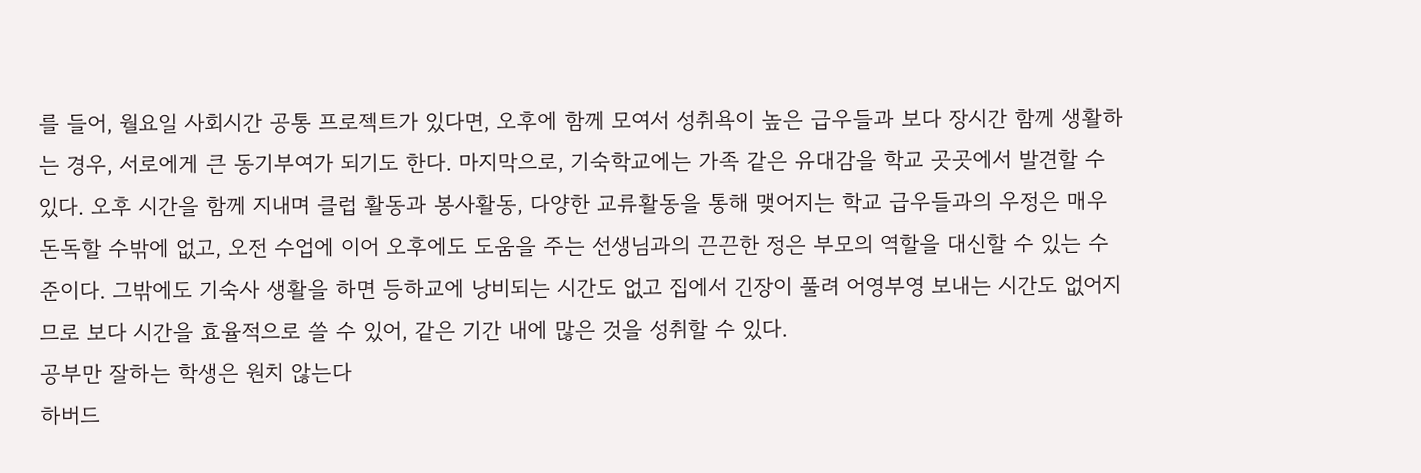를 들어, 월요일 사회시간 공통 프로젝트가 있다면, 오후에 함께 모여서 성취욕이 높은 급우들과 보다 장시간 함께 생활하는 경우, 서로에게 큰 동기부여가 되기도 한다. 마지막으로, 기숙학교에는 가족 같은 유대감을 학교 곳곳에서 발견할 수 있다. 오후 시간을 함께 지내며 클럽 활동과 봉사활동, 다양한 교류활동을 통해 맺어지는 학교 급우들과의 우정은 매우 돈독할 수밖에 없고, 오전 수업에 이어 오후에도 도움을 주는 선생님과의 끈끈한 정은 부모의 역할을 대신할 수 있는 수준이다. 그밖에도 기숙사 생활을 하면 등하교에 낭비되는 시간도 없고 집에서 긴장이 풀려 어영부영 보내는 시간도 없어지므로 보다 시간을 효율적으로 쓸 수 있어, 같은 기간 내에 많은 것을 성취할 수 있다.
공부만 잘하는 학생은 원치 않는다
하버드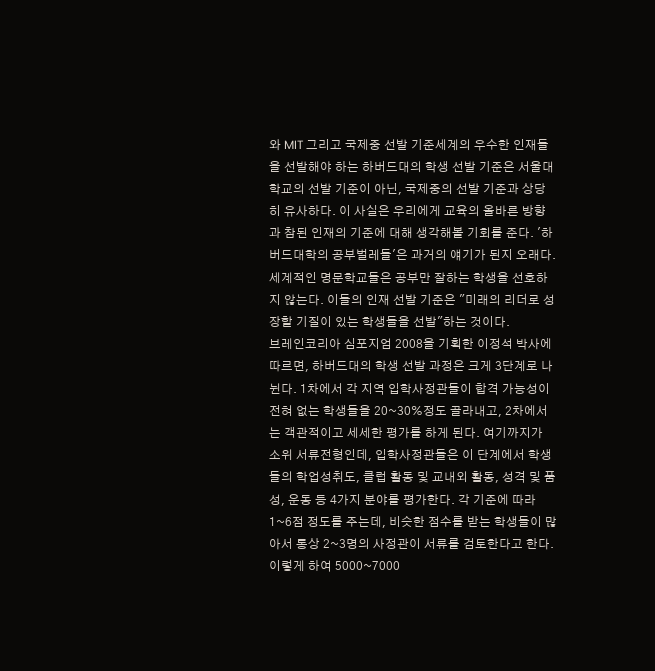와 MIT 그리고 국제중 선발 기준세계의 우수한 인재들을 선발해야 하는 하버드대의 학생 선발 기준은 서울대학교의 선발 기준이 아닌, 국제중의 선발 기준과 상당히 유사하다. 이 사실은 우리에게 교육의 올바른 방향과 참된 인재의 기준에 대해 생각해볼 기회를 준다. '하버드대학의 공부벌레들'은 과거의 얘기가 된지 오래다. 세계적인 명문학교들은 공부만 잘하는 학생을 선호하지 않는다. 이들의 인재 선발 기준은 "미래의 리더로 성장할 기질이 있는 학생들을 선발"하는 것이다.
브레인코리아 심포지엄 2008을 기획한 이정석 박사에 따르면, 하버드대의 학생 선발 과정은 크게 3단계로 나뉜다. 1차에서 각 지역 입학사정관들이 합격 가능성이 전혀 없는 학생들을 20~30%정도 골라내고, 2차에서는 객관적이고 세세한 평가를 하게 된다. 여기까지가 소위 서류전형인데, 입학사정관들은 이 단계에서 학생들의 학업성취도, 클럽 활동 및 교내외 활동, 성격 및 품성, 운동 등 4가지 분야를 평가한다. 각 기준에 따라 1~6점 정도를 주는데, 비슷한 점수를 받는 학생들이 많아서 통상 2~3명의 사정관이 서류를 검토한다고 한다. 이렇게 하여 5000~7000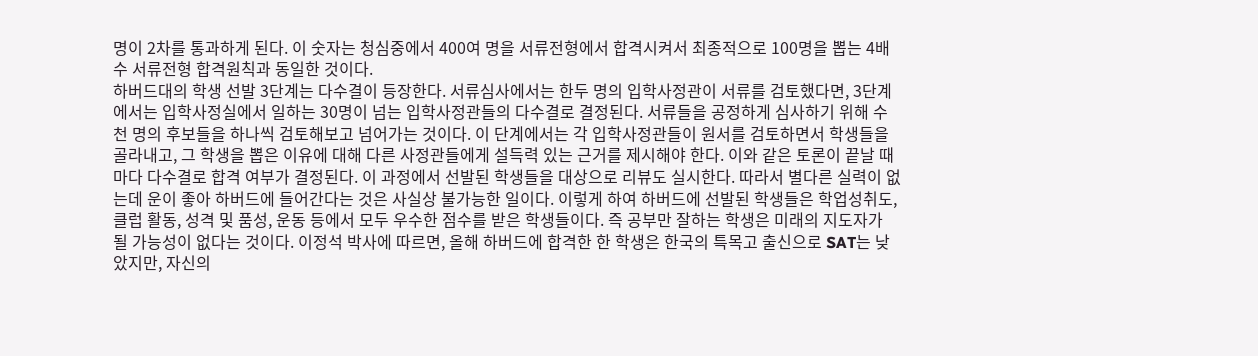명이 2차를 통과하게 된다. 이 숫자는 청심중에서 400여 명을 서류전형에서 합격시켜서 최종적으로 100명을 뽑는 4배수 서류전형 합격원칙과 동일한 것이다.
하버드대의 학생 선발 3단계는 다수결이 등장한다. 서류심사에서는 한두 명의 입학사정관이 서류를 검토했다면, 3단계에서는 입학사정실에서 일하는 30명이 넘는 입학사정관들의 다수결로 결정된다. 서류들을 공정하게 심사하기 위해 수천 명의 후보들을 하나씩 검토해보고 넘어가는 것이다. 이 단계에서는 각 입학사정관들이 원서를 검토하면서 학생들을 골라내고, 그 학생을 뽑은 이유에 대해 다른 사정관들에게 설득력 있는 근거를 제시해야 한다. 이와 같은 토론이 끝날 때마다 다수결로 합격 여부가 결정된다. 이 과정에서 선발된 학생들을 대상으로 리뷰도 실시한다. 따라서 별다른 실력이 없는데 운이 좋아 하버드에 들어간다는 것은 사실상 불가능한 일이다. 이렇게 하여 하버드에 선발된 학생들은 학업성취도, 클럽 활동, 성격 및 품성, 운동 등에서 모두 우수한 점수를 받은 학생들이다. 즉 공부만 잘하는 학생은 미래의 지도자가 될 가능성이 없다는 것이다. 이정석 박사에 따르면, 올해 하버드에 합격한 한 학생은 한국의 특목고 출신으로 SAT는 낮았지만, 자신의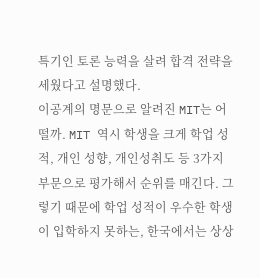특기인 토론 능력을 살려 합격 전략을 세웠다고 설명했다.
이공계의 명문으로 알려진 MIT는 어떨까. MIT 역시 학생을 크게 학업 성적, 개인 성향, 개인성취도 등 3가지 부문으로 평가해서 순위를 매긴다. 그렇기 때문에 학업 성적이 우수한 학생이 입학하지 못하는, 한국에서는 상상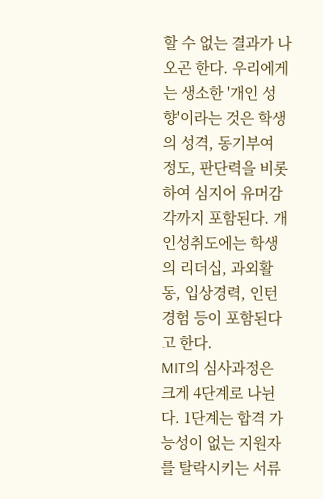할 수 없는 결과가 나오곤 한다. 우리에게는 생소한 '개인 성향'이라는 것은 학생의 성격, 동기부여 정도, 판단력을 비롯하여 심지어 유머감각까지 포함된다. 개인성취도에는 학생의 리더십, 과외활동, 입상경력, 인턴 경험 등이 포함된다고 한다.
MIT의 심사과정은 크게 4단계로 나뉜다. 1단계는 합격 가능성이 없는 지원자를 탈락시키는 서류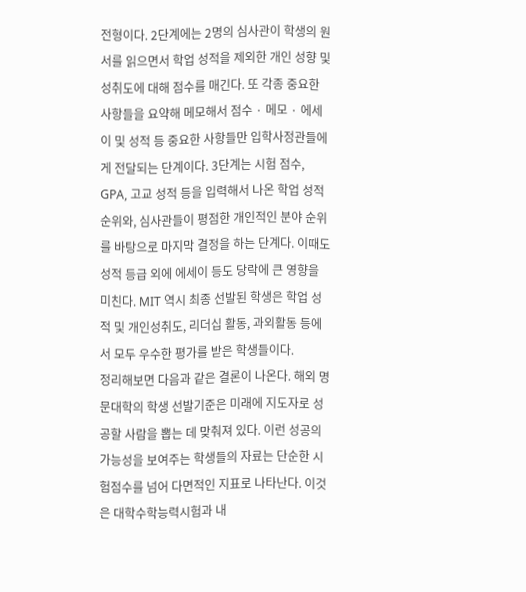전형이다. 2단계에는 2명의 심사관이 학생의 원서를 읽으면서 학업 성적을 제외한 개인 성향 및 성취도에 대해 점수를 매긴다. 또 각종 중요한 사항들을 요약해 메모해서 점수 · 메모 · 에세이 및 성적 등 중요한 사항들만 입학사정관들에게 전달되는 단계이다. 3단계는 시험 점수, GPA, 고교 성적 등을 입력해서 나온 학업 성적 순위와, 심사관들이 평점한 개인적인 분야 순위를 바탕으로 마지막 결정을 하는 단계다. 이때도 성적 등급 외에 에세이 등도 당락에 큰 영향을 미친다. MIT 역시 최종 선발된 학생은 학업 성적 및 개인성취도, 리더십 활동, 과외활동 등에서 모두 우수한 평가를 받은 학생들이다.
정리해보면 다음과 같은 결론이 나온다. 해외 명문대학의 학생 선발기준은 미래에 지도자로 성공할 사람을 뽑는 데 맞춰져 있다. 이런 성공의 가능성을 보여주는 학생들의 자료는 단순한 시험점수를 넘어 다면적인 지표로 나타난다. 이것은 대학수학능력시험과 내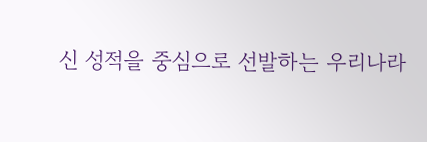신 성적을 중심으로 선발하는 우리나라